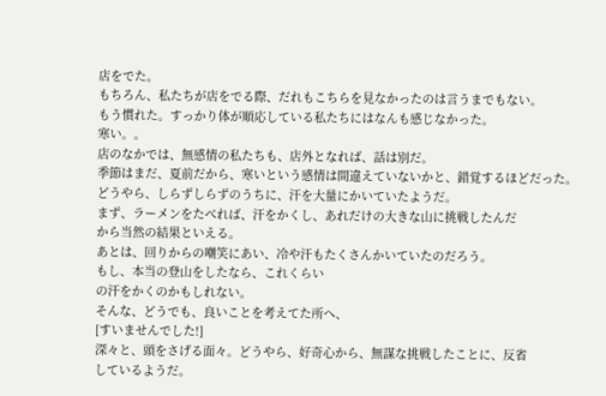店をでた。
もちろん、私たちが店をでる際、だれもこちらを見なかったのは言うまでもない。
もう慣れた。すっかり体が順応している私たちにはなんも感じなかった。
寒い。。
店のなかでは、無感情の私たちも、店外となれば、話は別だ。
季節はまだ、夏前だから、寒いという感情は間違えていないかと、錯覚するほどだった。
どうやら、しらずしらずのうちに、汗を大量にかいていたようだ。
まず、ラーメンをたべれば、汗をかくし、あれだけの大きな山に挑戦したんだ
から当然の結果といえる。
あとは、回りからの嘲笑にあい、冷や汗もたくさんかいていたのだろう。
もし、本当の登山をしたなら、これくらい
の汗をかくのかもしれない。
そんな、どうでも、良いことを考えてた所へ、
[すいませんでした!]
深々と、頭をさげる面々。どうやら、好奇心から、無謀な挑戦したことに、反省
しているようだ。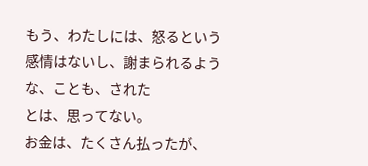もう、わたしには、怒るという感情はないし、謝まられるような、ことも、された
とは、思ってない。
お金は、たくさん払ったが、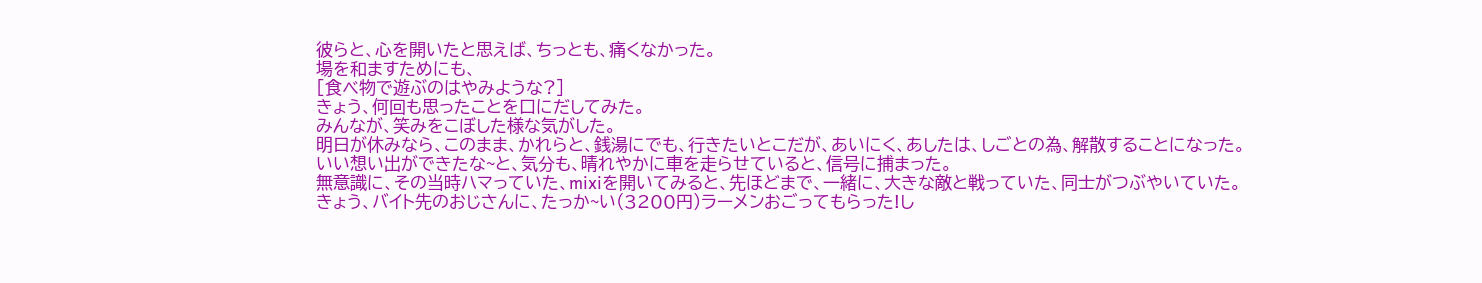彼らと、心を開いたと思えば、ちっとも、痛くなかった。
場を和ますためにも、
[食べ物で遊ぶのはやみような?]
きょう、何回も思ったことを口にだしてみた。
みんなが、笑みをこぼした様な気がした。
明日が休みなら、このまま、かれらと、銭湯にでも、行きたいとこだが、あいにく、あしたは、しごとの為、解散することになった。
いい想い出ができたな~と、気分も、晴れやかに車を走らせていると、信号に捕まった。
無意識に、その当時ハマっていた、mixiを開いてみると、先ほどまで、一緒に、大きな敵と戦っていた、同士がつぶやいていた。
きょう、バイト先のおじさんに、たっか~い(3200円)ラーメンおごってもらった!し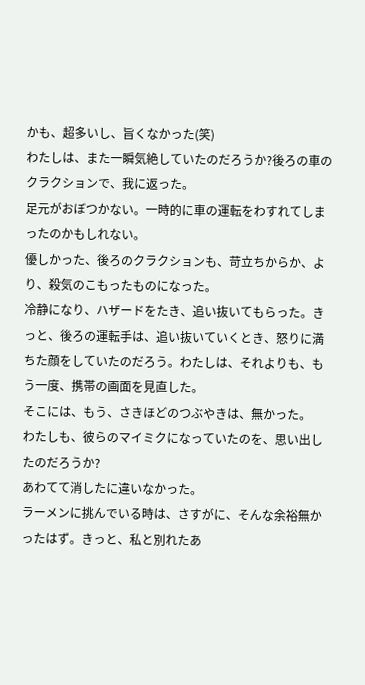かも、超多いし、旨くなかった(笑)
わたしは、また一瞬気絶していたのだろうか?後ろの車のクラクションで、我に返った。
足元がおぼつかない。一時的に車の運転をわすれてしまったのかもしれない。
優しかった、後ろのクラクションも、苛立ちからか、より、殺気のこもったものになった。
冷静になり、ハザードをたき、追い抜いてもらった。きっと、後ろの運転手は、追い抜いていくとき、怒りに満ちた顔をしていたのだろう。わたしは、それよりも、もう一度、携帯の画面を見直した。
そこには、もう、さきほどのつぶやきは、無かった。
わたしも、彼らのマイミクになっていたのを、思い出したのだろうか?
あわてて消したに違いなかった。
ラーメンに挑んでいる時は、さすがに、そんな余裕無かったはず。きっと、私と別れたあ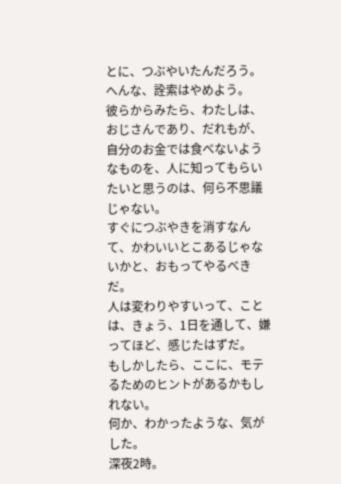とに、つぶやいたんだろう。
へんな、詮索はやめよう。
彼らからみたら、わたしは、おじさんであり、だれもが、自分のお金では食べないようなものを、人に知ってもらいたいと思うのは、何ら不思議じゃない。
すぐにつぶやきを消すなんて、かわいいとこあるじゃないかと、おもってやるべきだ。
人は変わりやすいって、ことは、きょう、1日を通して、嫌ってほど、感じたはずだ。
もしかしたら、ここに、モテるためのヒントがあるかもしれない。
何か、わかったような、気がした。
深夜2時。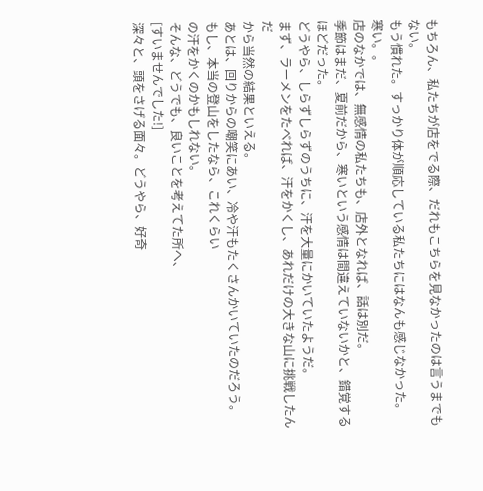もちろん、私たちが店をでる際、だれもこちらを見なかったのは言うまでもない。
もう慣れた。すっかり体が順応している私たちにはなんも感じなかった。
寒い。。
店のなかでは、無感情の私たちも、店外となれば、話は別だ。
季節はまだ、夏前だから、寒いという感情は間違えていないかと、錯覚するほどだった。
どうやら、しらずしらずのうちに、汗を大量にかいていたようだ。
まず、ラーメンをたべれば、汗をかくし、あれだけの大きな山に挑戦したんだ
から当然の結果といえる。
あとは、回りからの嘲笑にあい、冷や汗もたくさんかいていたのだろう。
もし、本当の登山をしたなら、これくらい
の汗をかくのかもしれない。
そんな、どうでも、良いことを考えてた所へ、
[すいませんでした!]
深々と、頭をさげる面々。どうやら、好奇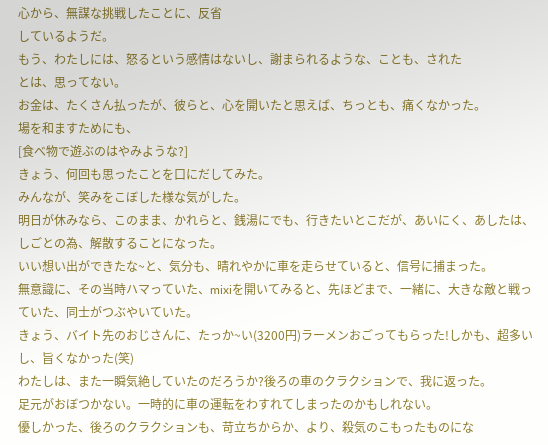心から、無謀な挑戦したことに、反省
しているようだ。
もう、わたしには、怒るという感情はないし、謝まられるような、ことも、された
とは、思ってない。
お金は、たくさん払ったが、彼らと、心を開いたと思えば、ちっとも、痛くなかった。
場を和ますためにも、
[食べ物で遊ぶのはやみような?]
きょう、何回も思ったことを口にだしてみた。
みんなが、笑みをこぼした様な気がした。
明日が休みなら、このまま、かれらと、銭湯にでも、行きたいとこだが、あいにく、あしたは、しごとの為、解散することになった。
いい想い出ができたな~と、気分も、晴れやかに車を走らせていると、信号に捕まった。
無意識に、その当時ハマっていた、mixiを開いてみると、先ほどまで、一緒に、大きな敵と戦っていた、同士がつぶやいていた。
きょう、バイト先のおじさんに、たっか~い(3200円)ラーメンおごってもらった!しかも、超多いし、旨くなかった(笑)
わたしは、また一瞬気絶していたのだろうか?後ろの車のクラクションで、我に返った。
足元がおぼつかない。一時的に車の運転をわすれてしまったのかもしれない。
優しかった、後ろのクラクションも、苛立ちからか、より、殺気のこもったものにな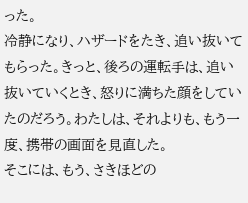った。
冷静になり、ハザードをたき、追い抜いてもらった。きっと、後ろの運転手は、追い抜いていくとき、怒りに満ちた顔をしていたのだろう。わたしは、それよりも、もう一度、携帯の画面を見直した。
そこには、もう、さきほどの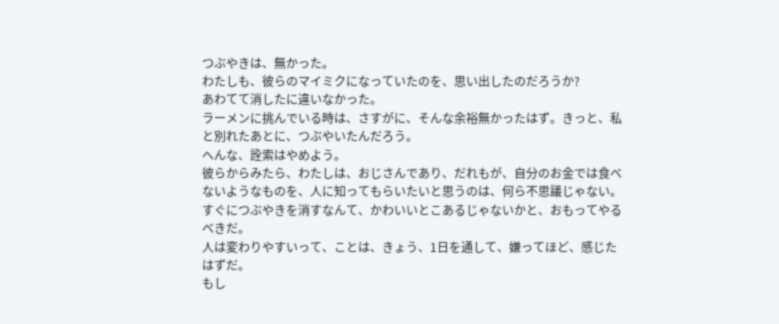つぶやきは、無かった。
わたしも、彼らのマイミクになっていたのを、思い出したのだろうか?
あわてて消したに違いなかった。
ラーメンに挑んでいる時は、さすがに、そんな余裕無かったはず。きっと、私と別れたあとに、つぶやいたんだろう。
へんな、詮索はやめよう。
彼らからみたら、わたしは、おじさんであり、だれもが、自分のお金では食べないようなものを、人に知ってもらいたいと思うのは、何ら不思議じゃない。
すぐにつぶやきを消すなんて、かわいいとこあるじゃないかと、おもってやるべきだ。
人は変わりやすいって、ことは、きょう、1日を通して、嫌ってほど、感じたはずだ。
もし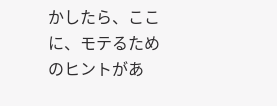かしたら、ここに、モテるためのヒントがあ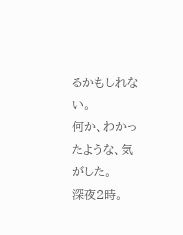るかもしれない。
何か、わかったような、気がした。
深夜2時。